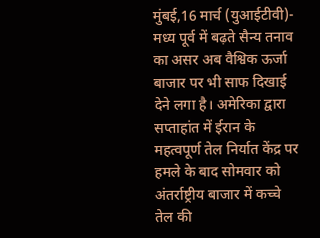मुंबई,16 मार्च (युआईटीवी)- मध्य पूर्व में बढ़ते सैन्य तनाव का असर अब वैश्विक ऊर्जा बाजार पर भी साफ दिखाई देने लगा है। अमेरिका द्वारा सप्ताहांत में ईरान के महत्वपूर्ण तेल निर्यात केंद्र पर हमले के बाद सोमवार को अंतर्राष्ट्रीय बाजार में कच्चे तेल की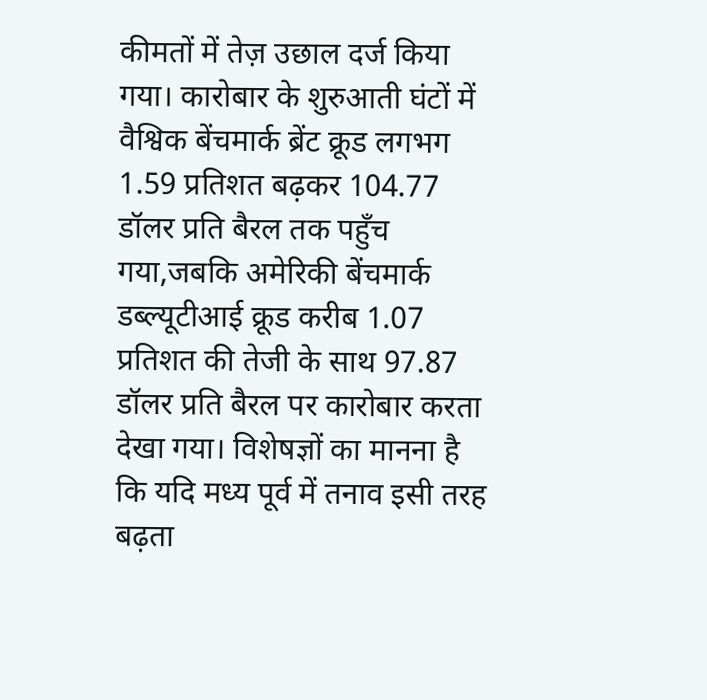कीमतों में तेज़ उछाल दर्ज किया गया। कारोबार के शुरुआती घंटों में वैश्विक बेंचमार्क ब्रेंट क्रूड लगभग 1.59 प्रतिशत बढ़कर 104.77 डॉलर प्रति बैरल तक पहुँच गया,जबकि अमेरिकी बेंचमार्क डब्ल्यूटीआई क्रूड करीब 1.07 प्रतिशत की तेजी के साथ 97.87 डॉलर प्रति बैरल पर कारोबार करता देखा गया। विशेषज्ञों का मानना है कि यदि मध्य पूर्व में तनाव इसी तरह बढ़ता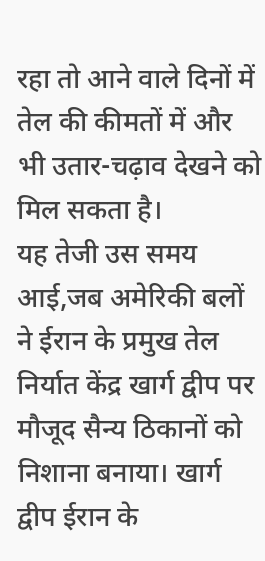रहा तो आने वाले दिनों में तेल की कीमतों में और भी उतार-चढ़ाव देखने को मिल सकता है।
यह तेजी उस समय आई,जब अमेरिकी बलों ने ईरान के प्रमुख तेल निर्यात केंद्र खार्ग द्वीप पर मौजूद सैन्य ठिकानों को निशाना बनाया। खार्ग द्वीप ईरान के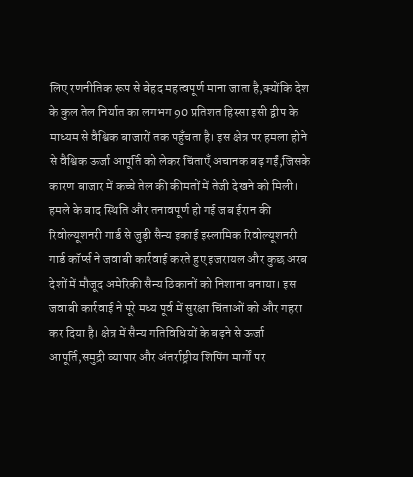लिए रणनीतिक रूप से बेहद महत्वपूर्ण माना जाता है,क्योंकि देश के कुल तेल निर्यात का लगभग 90 प्रतिशत हिस्सा इसी द्वीप के माध्यम से वैश्विक बाजारों तक पहुँचता है। इस क्षेत्र पर हमला होने से वैश्विक ऊर्जा आपूर्ति को लेकर चिंताएँ अचानक बढ़ गईं,जिसके कारण बाजार में कच्चे तेल की कीमतों में तेजी देखने को मिली।
हमले के बाद स्थिति और तनावपूर्ण हो गई जब ईरान की रिवोल्यूशनरी गार्ड से जुड़ी सैन्य इकाई इस्लामिक रिवोल्यूशनरी गार्ड कॉर्प्स ने जवाबी कार्रवाई करते हुए इजरायल और कुछ अरब देशों में मौजूद अमेरिकी सैन्य ठिकानों को निशाना बनाया। इस जवाबी कार्रवाई ने पूरे मध्य पूर्व में सुरक्षा चिंताओं को और गहरा कर दिया है। क्षेत्र में सैन्य गतिविधियों के बढ़ने से ऊर्जा आपूर्ति,समुद्री व्यापार और अंतर्राष्ट्रीय शिपिंग मार्गों पर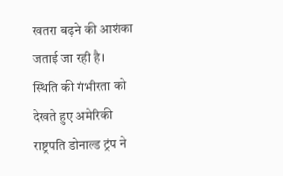खतरा बढ़ने की आशंका जताई जा रही है।
स्थिति की गंभीरता को देखते हुए अमेरिकी राष्ट्रपति डोनाल्ड ट्रंप ने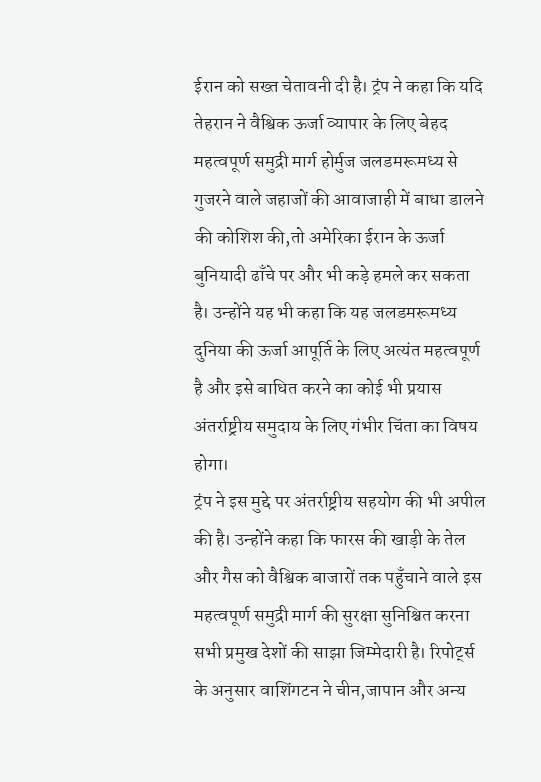ईरान को सख्त चेतावनी दी है। ट्रंप ने कहा कि यदि तेहरान ने वैश्विक ऊर्जा व्यापार के लिए बेहद महत्वपूर्ण समुद्री मार्ग होर्मुज जलडमरूमध्य से गुजरने वाले जहाजों की आवाजाही में बाधा डालने की कोशिश की,तो अमेरिका ईरान के ऊर्जा बुनियादी ढाँचे पर और भी कड़े हमले कर सकता है। उन्होंने यह भी कहा कि यह जलडमरूमध्य दुनिया की ऊर्जा आपूर्ति के लिए अत्यंत महत्वपूर्ण है और इसे बाधित करने का कोई भी प्रयास अंतर्राष्ट्रीय समुदाय के लिए गंभीर चिंता का विषय होगा।
ट्रंप ने इस मुद्दे पर अंतर्राष्ट्रीय सहयोग की भी अपील की है। उन्होंने कहा कि फारस की खाड़ी के तेल और गैस को वैश्विक बाजारों तक पहुँचाने वाले इस महत्वपूर्ण समुद्री मार्ग की सुरक्षा सुनिश्चित करना सभी प्रमुख देशों की साझा जिम्मेदारी है। रिपोर्ट्स के अनुसार वाशिंगटन ने चीन,जापान और अन्य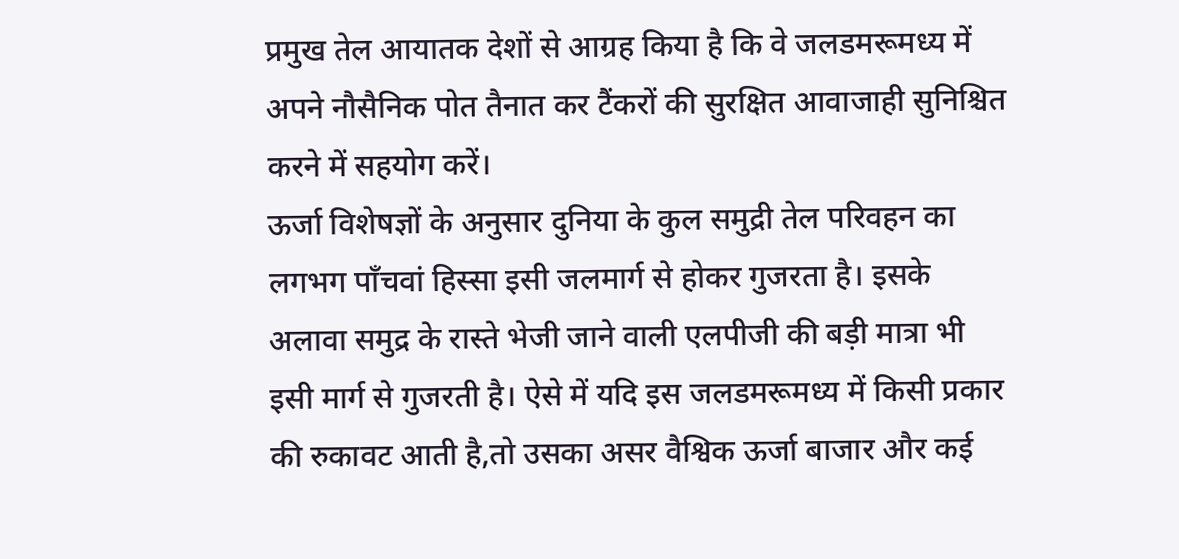प्रमुख तेल आयातक देशों से आग्रह किया है कि वे जलडमरूमध्य में अपने नौसैनिक पोत तैनात कर टैंकरों की सुरक्षित आवाजाही सुनिश्चित करने में सहयोग करें।
ऊर्जा विशेषज्ञों के अनुसार दुनिया के कुल समुद्री तेल परिवहन का लगभग पाँचवां हिस्सा इसी जलमार्ग से होकर गुजरता है। इसके अलावा समुद्र के रास्ते भेजी जाने वाली एलपीजी की बड़ी मात्रा भी इसी मार्ग से गुजरती है। ऐसे में यदि इस जलडमरूमध्य में किसी प्रकार की रुकावट आती है,तो उसका असर वैश्विक ऊर्जा बाजार और कई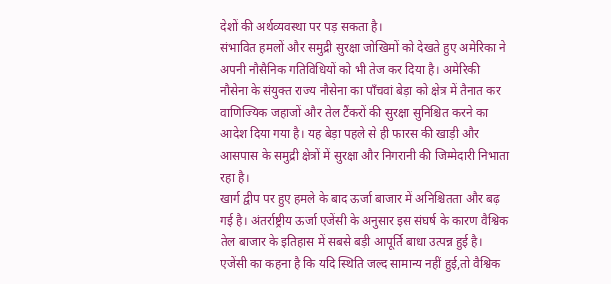देशों की अर्थव्यवस्था पर पड़ सकता है।
संभावित हमलों और समुद्री सुरक्षा जोखिमों को देखते हुए अमेरिका ने अपनी नौसैनिक गतिविधियों को भी तेज कर दिया है। अमेरिकी नौसेना के संयुक्त राज्य नौसेना का पाँचवां बेड़ा को क्षेत्र में तैनात कर वाणिज्यिक जहाजों और तेल टैंकरों की सुरक्षा सुनिश्चित करने का आदेश दिया गया है। यह बेड़ा पहले से ही फारस की खाड़ी और आसपास के समुद्री क्षेत्रों में सुरक्षा और निगरानी की जिम्मेदारी निभाता रहा है।
खार्ग द्वीप पर हुए हमले के बाद ऊर्जा बाजार में अनिश्चितता और बढ़ गई है। अंतर्राष्ट्रीय ऊर्जा एजेंसी के अनुसार इस संघर्ष के कारण वैश्विक तेल बाजार के इतिहास में सबसे बड़ी आपूर्ति बाधा उत्पन्न हुई है। एजेंसी का कहना है कि यदि स्थिति जल्द सामान्य नहीं हुई,तो वैश्विक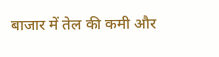बाजार में तेल की कमी और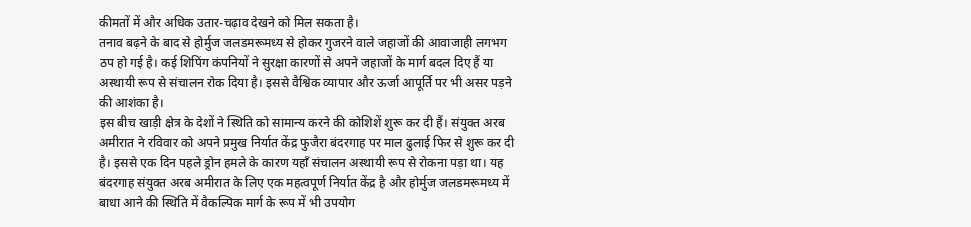कीमतों में और अधिक उतार-चढ़ाव देखने को मिल सकता है।
तनाव बढ़ने के बाद से होर्मुज जलडमरूमध्य से होकर गुजरने वाले जहाजों की आवाजाही लगभग ठप हो गई है। कई शिपिंग कंपनियों ने सुरक्षा कारणों से अपने जहाजों के मार्ग बदल दिए हैं या अस्थायी रूप से संचालन रोक दिया है। इससे वैश्विक व्यापार और ऊर्जा आपूर्ति पर भी असर पड़ने की आशंका है।
इस बीच खाड़ी क्षेत्र के देशों ने स्थिति को सामान्य करने की कोशिशें शुरू कर दी हैं। संयुक्त अरब अमीरात ने रविवार को अपने प्रमुख निर्यात केंद्र फुजैरा बंदरगाह पर माल ढुलाई फिर से शुरू कर दी है। इससे एक दिन पहले ड्रोन हमले के कारण यहाँ संचालन अस्थायी रूप से रोकना पड़ा था। यह बंदरगाह संयुक्त अरब अमीरात के लिए एक महत्वपूर्ण निर्यात केंद्र है और होर्मुज जलडमरूमध्य में बाधा आने की स्थिति में वैकल्पिक मार्ग के रूप में भी उपयोग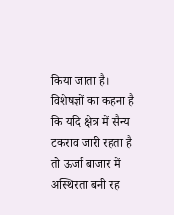किया जाता है।
विशेषज्ञों का कहना है कि यदि क्षेत्र में सैन्य टकराव जारी रहता है तो ऊर्जा बाजार में अस्थिरता बनी रह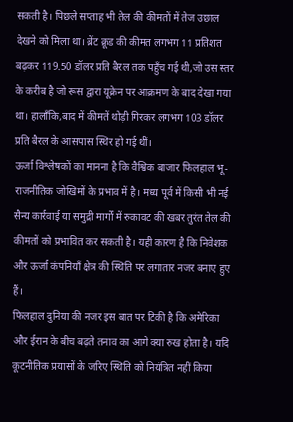सकती है। पिछले सप्ताह भी तेल की कीमतों में तेज उछाल देखने को मिला था। ब्रेंट क्रूड की कीमत लगभग 11 प्रतिशत बढ़कर 119.50 डॉलर प्रति बैरल तक पहुँच गई थी,जो उस स्तर के करीब है जो रूस द्वारा यूक्रेन पर आक्रमण के बाद देखा गया था। हालाँकि,बाद में कीमतें थोड़ी गिरकर लगभग 103 डॉलर प्रति बैरल के आसपास स्थिर हो गई थीं।
ऊर्जा विश्लेषकों का मानना है कि वैश्विक बाजार फिलहाल भू-राजनीतिक जोखिमों के प्रभाव में है। मध्य पूर्व में किसी भी नई सैन्य कार्रवाई या समुद्री मार्गों में रुकावट की खबर तुरंत तेल की कीमतों को प्रभावित कर सकती है। यही कारण है कि निवेशक और ऊर्जा कंपनियाँ क्षेत्र की स्थिति पर लगातार नजर बनाए हुए हैं।
फिलहाल दुनिया की नजर इस बात पर टिकी है कि अमेरिका और ईरान के बीच बढ़ते तनाव का आगे क्या रुख होता है। यदि कूटनीतिक प्रयासों के जरिए स्थिति को नियंत्रित नहीं किया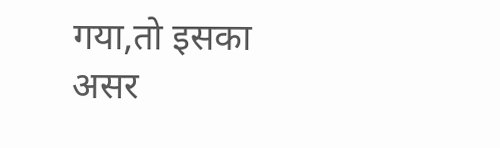गया,तो इसका असर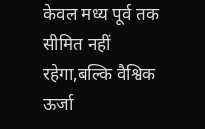केवल मध्य पूर्व तक सीमित नहीं रहेगा,बल्कि वैश्विक ऊर्जा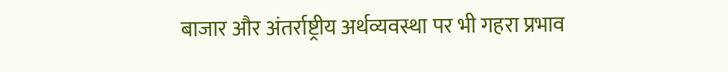बाजार और अंतर्राष्ट्रीय अर्थव्यवस्था पर भी गहरा प्रभाव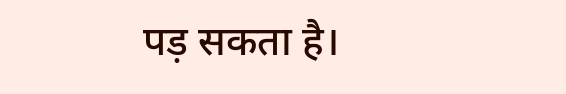पड़ सकता है।